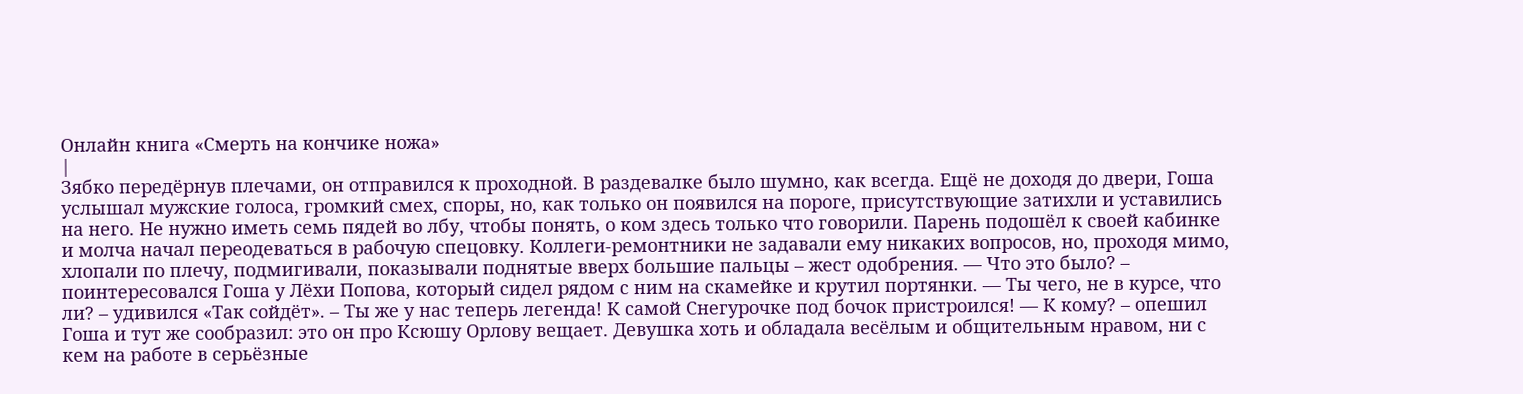Онлайн книга «Смерть на кончике ножа»
|
Зябко передёрнув плечами, он отправился к проходной. В раздевалке было шумно, как всегда. Ещё не доходя до двери, Гоша услышал мужские голоса, громкий смех, споры, но, как только он появился на пороге, присутствующие затихли и уставились на него. Не нужно иметь семь пядей во лбу, чтобы понять, о ком здесь только что говорили. Парень подошёл к своей кабинке и молча начал переодеваться в рабочую спецовку. Коллеги-ремонтники не задавали ему никаких вопросов, но, проходя мимо, хлопали по плечу, подмигивали, показывали поднятые вверх большие пальцы – жест одобрения. — Что это было? – поинтересовался Гоша у Лёхи Попова, который сидел рядом с ним на скамейке и крутил портянки. — Ты чего, не в курсе, что ли? – удивился «Так сойдёт». – Ты же у нас теперь легенда! К самой Снегурочке под бочок пристроился! — К кому? – опешил Гоша и тут же сообразил: это он про Ксюшу Орлову вещает. Девушка хоть и обладала весёлым и общительным нравом, ни с кем на работе в серьёзные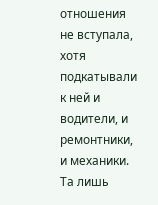отношения не вступала, хотя подкатывали к ней и водители, и ремонтники, и механики. Та лишь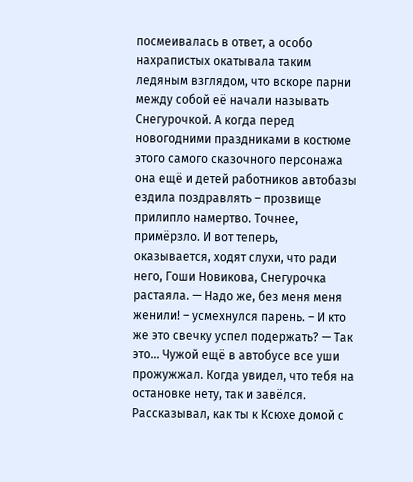посмеивалась в ответ, а особо нахрапистых окатывала таким ледяным взглядом, что вскоре парни между собой её начали называть Снегурочкой. А когда перед новогодними праздниками в костюме этого самого сказочного персонажа она ещё и детей работников автобазы ездила поздравлять – прозвище прилипло намертво. Точнее, примёрзло. И вот теперь, оказывается, ходят слухи, что ради него, Гоши Новикова, Снегурочка растаяла. — Надо же, без меня меня женили! – усмехнулся парень. – И кто же это свечку успел подержать? — Так это… Чужой ещё в автобусе все уши прожужжал. Когда увидел, что тебя на остановке нету, так и завёлся. Рассказывал, как ты к Ксюхе домой с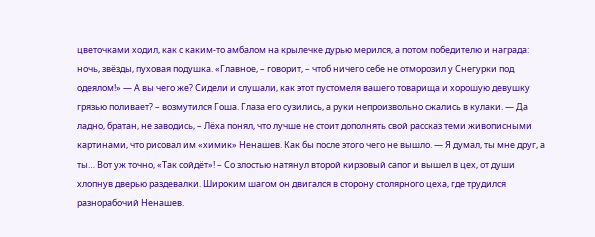цветочками ходил, как с каким-то амбалом на крылечке дурью мерился, а потом победителю и награда: ночь, звёзды, пуховая подушка. «Главное, – говорит, – чтоб ничего себе не отморозил у Снегурки под одеялом!» — А вы чего же? Сидели и слушали, как этот пустомеля вашего товарища и хорошую девушку грязью поливает? – возмутился Гоша. Глаза его сузились, а руки непроизвольно сжались в кулаки. — Да ладно, братан, не заводись, – Лёха понял, что лучше не стоит дополнять свой рассказ теми живописными картинами, что рисовал им «химик» Ненашев. Как бы после этого чего не вышло. — Я думал, ты мне друг, а ты… Вот уж точно, «Так сойдёт»! – Со злостью натянул второй кирзовый сапог и вышел в цех, от души хлопнув дверью раздевалки. Широким шагом он двигался в сторону столярного цеха, где трудился разнорабочий Ненашев.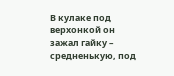В кулаке под верхонкой он зажал гайку – средненькую, под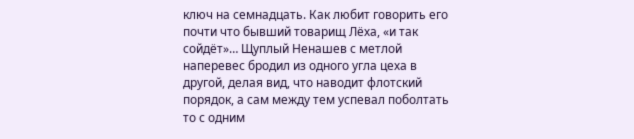ключ на семнадцать. Как любит говорить его почти что бывший товарищ Лёха, «и так сойдёт»… Щуплый Ненашев с метлой наперевес бродил из одного угла цеха в другой, делая вид, что наводит флотский порядок, а сам между тем успевал поболтать то с одним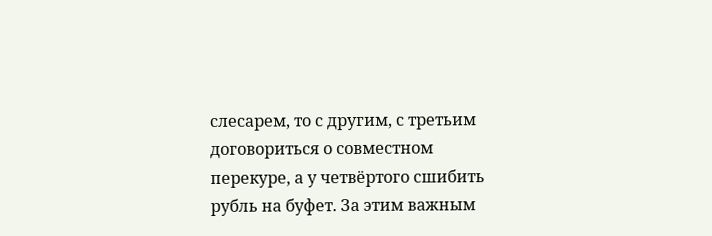слесарем, то с другим, с третьим договориться о совместном перекуре, а у четвёртого сшибить рубль на буфет. За этим важным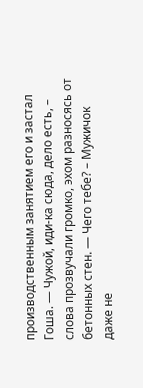производственным занятием его и застал Гоша. — Чужой, иди-ка сюда, дело есть, – слова прозвучали громко, эхом разносясь от бетонных стен. — Чего тебе? – Мужичок даже не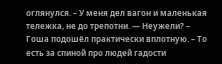оглянулся. – У меня дел вагон и маленькая тележка, не до трепотни. — Неужели? – Гоша подошёл практически вплотную. – То есть за спиной про людей гадости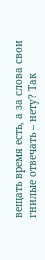вещать время есть, а за слова свои гнилые отвечать – нету? Так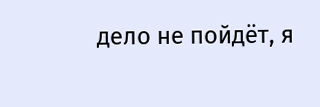дело не пойдёт, я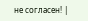не согласен! |